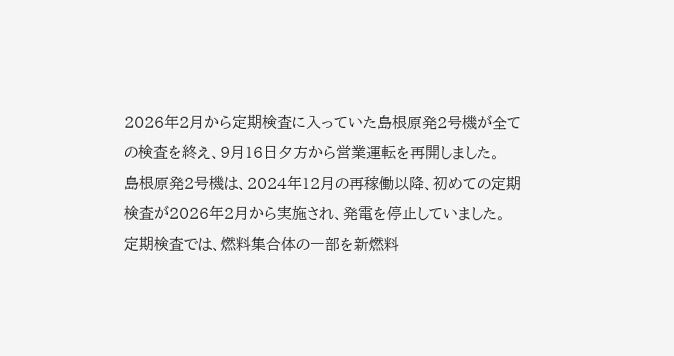2026年2月から定期検査に入っていた島根原発2号機が全ての検査を終え、9月16日夕方から営業運転を再開しました。
島根原発2号機は、2024年12月の再稼働以降、初めての定期検査が2026年2月から実施され、発電を停止していました。
定期検査では、燃料集合体の一部を新燃料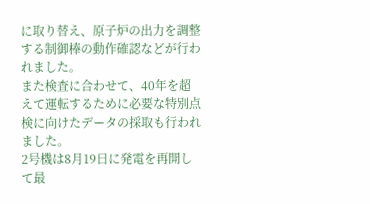に取り替え、原子炉の出力を調整する制御棒の動作確認などが行われました。
また検査に合わせて、40年を超えて運転するために必要な特別点検に向けたデータの採取も行われました。
2号機は8月19日に発電を再開して最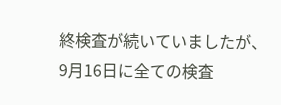終検査が続いていましたが、9月16日に全ての検査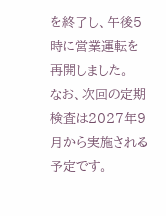を終了し、午後5時に営業運転を再開しました。
なお、次回の定期検査は2027年9月から実施される予定です。